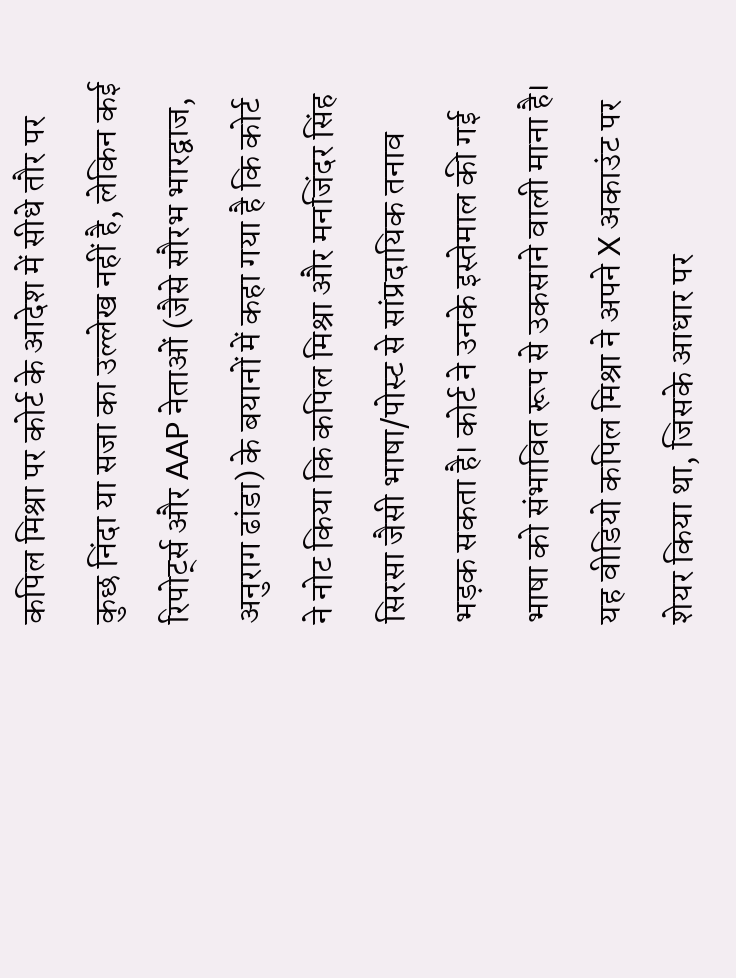कपिल मिश्रा पर कोर्ट के आदेश में सीधे तौर पर कुछ निंदा या सजा का उल्लेख नहीं है, लेकिन कई रिपोर्ट्स और AAP नेताओं (जैसे सौरभ भारद्वाज, अनुराग ढांडा) के बयानों में कहा गया है कि कोर्ट ने नोट किया कि कपिल मिश्रा और मनजिंदर सिंह सिरसा जैसी भाषा/पोस्ट से सांप्रदायिक तनाव भड़क सकता है। कोर्ट ने उनके इस्तेमाल की गई भाषा को संभावित रूप से उकसाने वाली माना है।
यह वीडियो कपिल मिश्रा ने अपने X अकाउंट पर शेयर किया था, जिसके आधार पर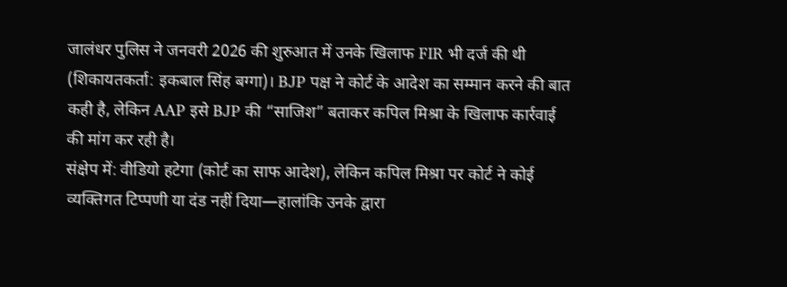जालंधर पुलिस ने जनवरी 2026 की शुरुआत में उनके खिलाफ FIR भी दर्ज की थी (शिकायतकर्ता: इकबाल सिंह बग्गा)। BJP पक्ष ने कोर्ट के आदेश का सम्मान करने की बात कही है, लेकिन AAP इसे BJP की “साजिश” बताकर कपिल मिश्रा के खिलाफ कार्रवाई की मांग कर रही है।
संक्षेप में: वीडियो हटेगा (कोर्ट का साफ आदेश), लेकिन कपिल मिश्रा पर कोर्ट ने कोई व्यक्तिगत टिप्पणी या दंड नहीं दिया—हालांकि उनके द्वारा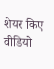शेयर किए वीडियो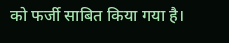को फर्जी साबित किया गया है।